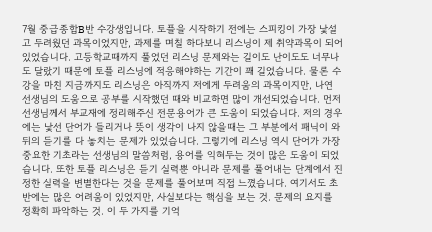7월 중급종합B반 수강생입니다. 토플을 시작하기 전에는 스피킹이 가장 낯설고 두려웠던 과목이었지만, 과제를 며칠 하다보니 리스닝이 제 취약과목이 되어있었습니다. 고등학교때까지 풀었던 리스닝 문제와는 길이도 난이도도 너무나도 달랐기 때문에 토플 리스닝에 적응해야하는 기간이 꽤 길었습니다. 물론 수강을 마친 지금까지도 리스닝은 아직까지 저에게 두려움의 과목이지만, 나연 선생님의 도움으로 공부를 시작했던 때와 비교하면 많이 개선되었습니다. 먼저 선생님께서 부교재에 정리해주신 전문용어가 큰 도움이 되었습니다. 저의 경우에는 낯선 단어가 들리거나 뜻이 생각이 나지 않을때는 그 부분에서 패닉이 와 뒤의 듣기를 다 놓치는 문제가 있었습니다. 그렇기에 리스닝 역시 단어가 가장 중요한 기초라는 선생님의 말씀처럼, 용어를 익혀두는 것이 많은 도움이 되었습니다. 또한 토플 리스닝은 듣기 실력뿐 아니라 문제를 풀어내는 단계에서 진정한 실력을 변별한다는 것을 문제를 풀어보며 직접 느꼈습니다. 여기서도 초반에는 많은 어려움이 있었지만, 사실보다는 핵심을 보는 것. 문제의 요지를 정확히 파악하는 것. 이 두 가지를 기억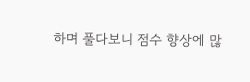하며 풀다보니 점수 향상에 많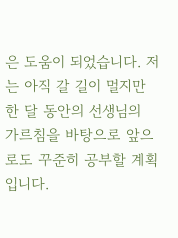은 도움이 되었습니다. 저는 아직 갈 길이 멀지만 한 달 동안의 선생님의 가르침을 바탕으로 앞으로도 꾸준히 공부할 계획입니다.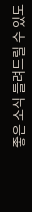좋은 소식 들려드릴 수 있도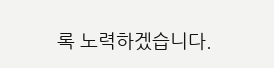록 노력하겠습니다.